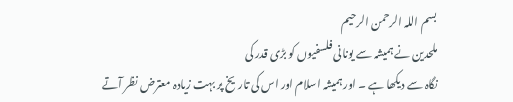بسم اللہ الرحمن الرحیم
ملحدین نے ہمیشہ سے یونانی فلسفیوں کو بڑی قدر کی
نگاہ سے دیکھا ہے ۔ اور ہمیشہ اسلام اور اس کی تاریخ پر بہت زیادہ معترض نظر آتے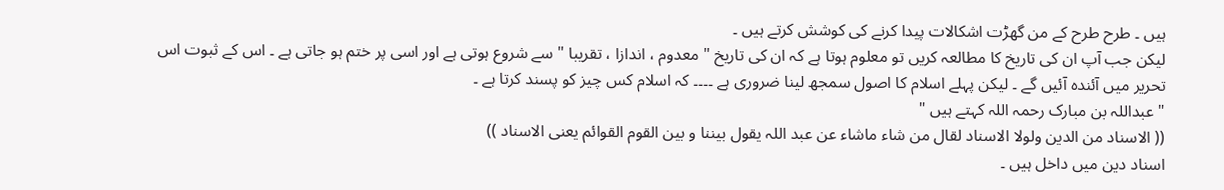ہیں ۔ طرح طرح کے من گھڑت اشکالات پیدا کرنے کی کوشش کرتے ہیں ۔
لیکن جب آپ ان کی تاریخ کا مطالعہ کریں تو معلوم ہوتا ہے کہ ان کی تاریخ " معدوم ، اندازا ، تقریبا " سے شروع ہوتی ہے اور اسی پر ختم ہو جاتی ہے ۔ اس کے ثبوت اس تحریر میں آئندہ آئیں گے ۔ لیکن پہلے اسلام کا اصول سمجھ لینا ضروری ہے ۔۔۔۔ کہ اسلام کس چیز کو پسند کرتا ہے ۔
" عبداللہ بن مبارک رحمہ اللہ کہتے ہیں "
(( الاسناد من الدین ولولا الاسناد لقال من شاء ماشاء عن عبد اللہ یقول بیننا و بین القوم القوائم یعنی الاسناد ))
اسناد دین میں داخل ہیں ۔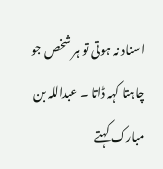اسناد نہ ہوتی تو ہر شخص جو چاہتا کہہ ڈاتا ۔ عبداللہ بن مبارک کہتے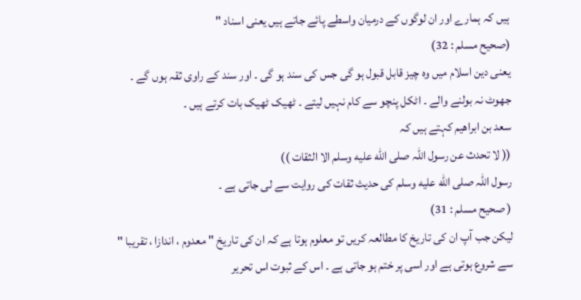ہیں کہ ہمارے اور ان لوگوں کے درمیان واسطے پائے جاتے ہیں یعنی اسناد "
(صحیح مسلم : 32)
یعنی دین اسلام میں وہ چیز قابل قبول ہو گی جس کی سند ہو گی ۔ اور سند کے راوی ثقہ ہوں گے ۔ جھوٹ نہ بولنے والے ۔ اٹکل پنچو سے کام نہیں لیتے ۔ ٹھیک ٹھیک بات کرتے ہیں ۔
سعد بن ابراھیم کہتے ہیں کہ
(( لا تحدث عن رسول اللہ صلى الله عليه وسلم الا الثقات ))
رسول اللہ صلى الله عليه وسلم کی حدیث ثقات کی روایت سے لی جاتی ہے ۔
( صحیح مسلم : 31)
لیکن جب آپ ان کی تاریخ کا مطالعہ کریں تو معلوم ہوتا ہے کہ ان کی تاریخ " معدوم ، اندازا ، تقریبا " سے شروع ہوتی ہے اور اسی پر ختم ہو جاتی ہے ۔ اس کے ثبوت اس تحریر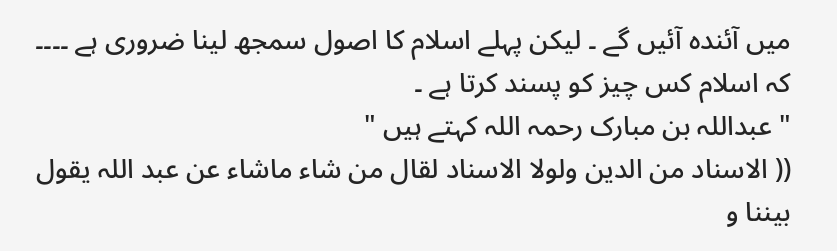میں آئندہ آئیں گے ۔ لیکن پہلے اسلام کا اصول سمجھ لینا ضروری ہے ۔۔۔۔ کہ اسلام کس چیز کو پسند کرتا ہے ۔
" عبداللہ بن مبارک رحمہ اللہ کہتے ہیں "
(( الاسناد من الدین ولولا الاسناد لقال من شاء ماشاء عن عبد اللہ یقول بیننا و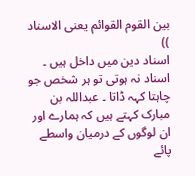بین القوم القوائم یعنی الاسناد ))
اسناد دین میں داخل ہیں ۔ اسناد نہ ہوتی تو ہر شخص جو چاہتا کہہ ڈاتا ۔ عبداللہ بن مبارک کہتے ہیں کہ ہمارے اور ان لوگوں کے درمیان واسطے پائے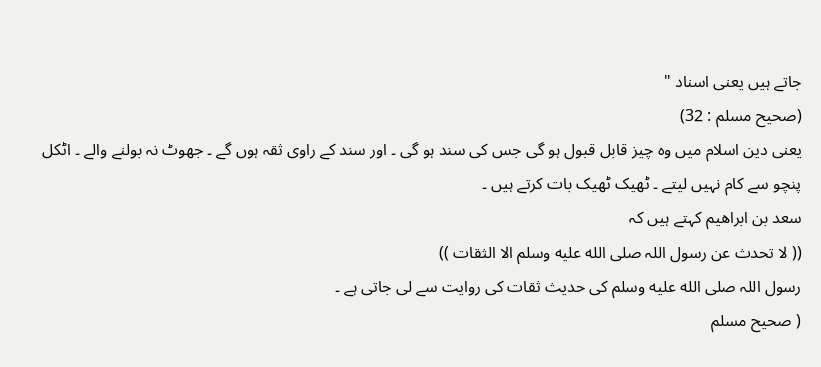جاتے ہیں یعنی اسناد "
(صحیح مسلم : 32)
یعنی دین اسلام میں وہ چیز قابل قبول ہو گی جس کی سند ہو گی ۔ اور سند کے راوی ثقہ ہوں گے ۔ جھوٹ نہ بولنے والے ۔ اٹکل پنچو سے کام نہیں لیتے ۔ ٹھیک ٹھیک بات کرتے ہیں ۔
سعد بن ابراھیم کہتے ہیں کہ
(( لا تحدث عن رسول اللہ صلى الله عليه وسلم الا الثقات ))
رسول اللہ صلى الله عليه وسلم کی حدیث ثقات کی روایت سے لی جاتی ہے ۔
( صحیح مسلم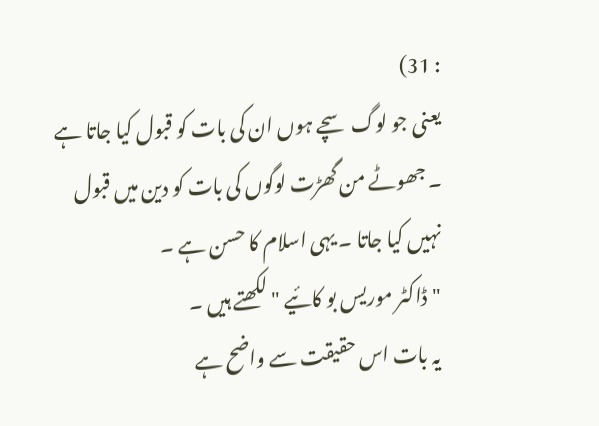: 31)
یعنی جو لوگ سچے ہوں ان کی بات کو قبول کیا جاتا ہے ۔ جھوٹے من گھڑت لوگوں کی بات کو دین میں قبول نہیں کیا جاتا ۔ یہی اسلام کا حسن ہے ۔
"ڈاکٹر موریس بو کائیے " لکھتے ہیں ۔
یہ بات اس حقیقت سے واضح ہے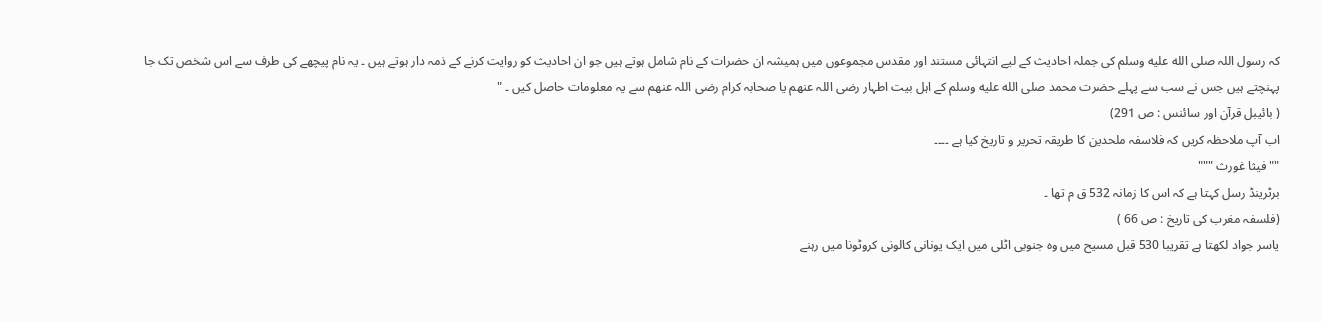کہ رسول اللہ صلى الله عليه وسلم کی جملہ احادیث کے لیے انتہائی مستند اور مقدس مجموعوں میں ہمیشہ ان حضرات کے نام شامل ہوتے ہیں جو ان احادیث کو روایت کرنے کے ذمہ دار ہوتے ہیں ۔ یہ نام پیچھے کی طرف سے اس شخص تک جا پہنچتے ہیں جس نے سب سے پہلے حضرت محمد صلى الله عليه وسلم کے اہل بیت اطہار رضی اللہ عنھم یا صحابہ کرام رضی اللہ عنھم سے یہ معلومات حاصل کیں ۔ "
( بائیبل قرآن اور سائنس : ص 291)
اب آپ ملاحظہ کریں کہ فلاسفہ ملحدین کا طریقہ تحریر و تاریخ کیا ہے ۔۔۔۔
"" فیثا غورث """
برٹرینڈ رسل کہتا ہے کہ اس کا زمانہ 532 ق م تھا ۔
(فلسفہ مغرب کی تاریخ : ص 66 )
یاسر جواد لکھتا ہے تقریبا 530 قبل مسیح میں وہ جنوبی اٹلی میں ایک یونانی کالونی کروٹونا میں رہنے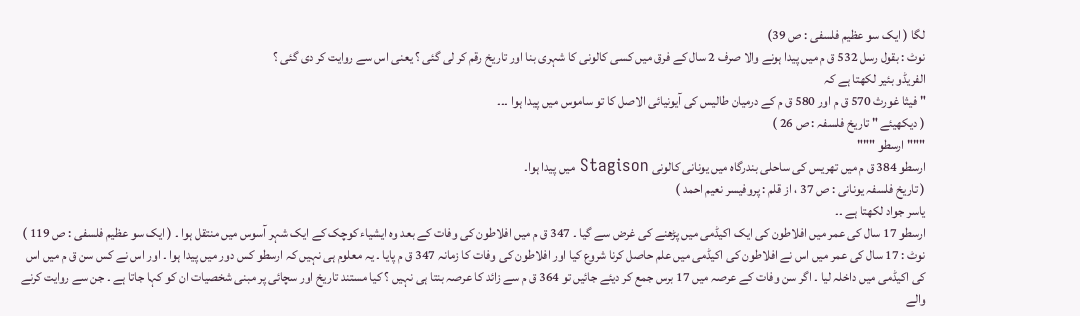لگا ( ایک سو عظیم فلسفی : ص 39)
نوٹ : بقول رسل 532 ق م میں پیدا ہونے والا صرف 2 سال کے فرق میں کسی کالونی کا شہری بنا اور تاریخ رقم کر لی گئی ؟ یعنی اس سے روایت کر دی گئی ؟
الفریڈو بئیر لکھتا ہے کہ
" فیثا غورث 570 ق م اور 580 ق م کے درمیان طالیس کی آیونیائی الاصل کا تو ساموس میں پیدا ہوا ۔۔۔
( دیکھیئے " تاریخ فلسفہ : ص 26 )
""" ارسطو """
ارسطو 384 ق م میں تھریس کی ساحلی بندرگاہ میں یونانی کالونی Stagison میں پیدا ہوا۔
( تاریخ فلسفہ یونانی : ص 37 ، از قلم : پروفیسر نعیم احمد )
یاسر جواد لکھتا ہے ۔۔
ارسطو 17 سال کی عمر میں افلاطون کی ایک اکیڈمی میں پڑھنے کی غرض سے گیا ۔ 347 ق م میں افلاطون کی وفات کے بعد وہ ایشیاء کوچک کے ایک شہر آسوس میں منتقل ہوا ۔ ( ایک سو عظیم فلسفی : ص 119 )
نوٹ : 17 سال کی عمر میں اس نے افلاطون کی اکیڈمی میں علم حاصل کرنا شروع کیا اور افلاطون کی وفات کا زمانہ 347 ق م پایا ۔ یہ معلوم ہی نہیں کہ ارسطو کس دور میں پیدا ہوا ۔ اور اس نے کس سن ق م میں اس کی اکیڈمی میں داخلہ لیا ۔ اگر سن وفات کے عرصہ میں 17 برس جمع کر دیئے جائیں تو 364 ق م سے زائد کا عرصہ بنتا ہی نہیں ؟ کیا مستند تاریخ اور سچائی پر مبنی شخصیات ان کو کہا جاتا ہے ۔ جن سے روایت کرنے والے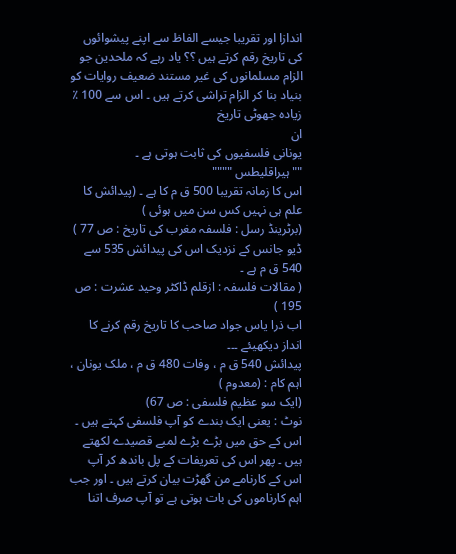اندازا اور تقریبا جیسے الفاظ سے اپنے پیشوائوں کی تاریخ رقم کرتے ہیں ؟؟ یاد رہے کہ ملحدین جو الزام مسلمانوں کی غیر مستند ضعیف روایات کو بنیاد بنا کر الزام تراشی کرتے ہیں ۔ اس سے 100 ٪ زیادہ جھوٹی تاریخ
ان
یونانی فلسفیوں کی ثابت ہوتی ہے ۔
""ہیراقلیطس """"
اس کا زمانہ تقریبا 500 ق م کا ہے ۔ (پیدائش کا علم ہی نہیں کس سن میں ہوئی )
(برٹرینڈ رسل : فلسفہ مغرب کی تاریخ : ص 77 )
ڈیو جانس کے نزدیک اس کی پیدائش 535 سے 540 ق م ہے ۔
( مقالات فلسفہ : ازقلم ڈاکٹر وحید عشرت : ص 195 )
اب ذرا یاس جواد صاحب کا تاریخ رقم کرنے کا انداز دیکھیئے ۔۔۔
پیدائش 540 ق م ، وفات 480 ق م ، ملک یونان ، اہم کام : (معدوم )
(ایک سو عظیم فلسفی : ص 67)
نوٹ : یعنی ایک بندے کو آپ فلسفی کہتے ہیں ۔ اس کے حق میں بڑے بڑے لمبے قصیدے لکھتے ہیں ۔ پھر اس کی تعریفات کے پل باندھ کر آپ اس کے کارنامے من گھڑت بیان کرتے ہیں ۔ اور جب اہم کارناموں کی بات ہوتی ہے تو آپ صرف اتنا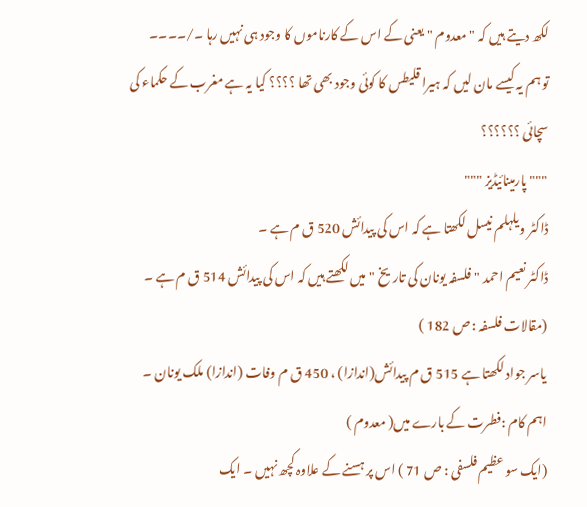لکھ دیتے ہیں کہ " معدوم " یعنی کے اس کے کارناموں کا وجود ہی نہیں رہا ۔/۔۔۔۔
تو ہم یہ کیسے مان لیں کہ ہیرا قلیطس کا کوئی وجود بھی تھا ؟؟؟؟ کیا یہ ہے مغرب کے حکماء کی سچائی ؟؟؟؟؟؟
""" پارمینائیڈیز """
ڈاکٹر ویلہلم نیسل لکھتا ہے کہ اس کی پیدائش 520 ق م ہے ۔
ڈاکٹر نعیم احمد " فلسفہ یونان کی تاریخ " میں لکھتے ہیں کہ اس کی پیدائش 514 ق م ہے ۔
(مقالات فلسفہ : ص 182 )
یاسر جواد لکھتا ہے 515 ق م پیدائش(اندازا) ، 450 ق م وفات (اندازا) ملک یونان ۔
اہم کام :فطرت کے بارے میں( معدوم )
(ایک سو عظیم فلسفی : ص 71 ) اس پر ہسنے کے علاوہ کچھ نہیں ۔ ایک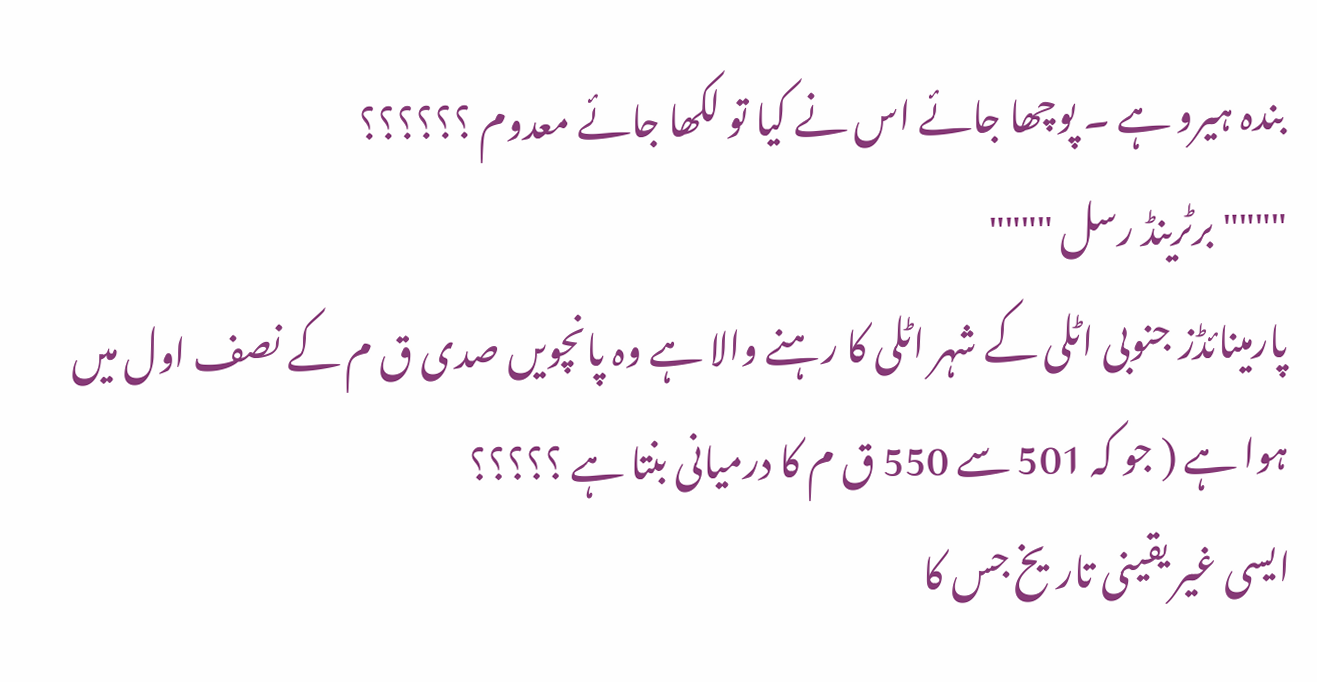بندہ ہیرو ہے ۔ پوچھا جائے اس نے کیا تو لکھا جائے معدوم ؟؟؟؟؟؟
"""" برٹرینڈ رسل """"
پارمینائڈز جنوبی اٹلی کے شہر اٹلی کا رہنے والا ہے وہ پانچویں صدی ق م کے نصف اول میں ہوا ہے ( جو کہ 501 سے 550 ق م کا درمیانی بنتا ہے ؟؟؟؟؟
ایسی غیر یقینی تاریخ جس کا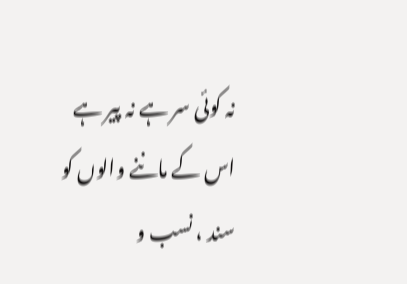نہ کوئی سر ہے نہ پیر ہے اس کے ماننے والوں کو سند ، نسب و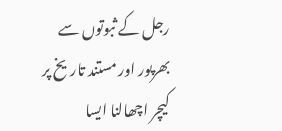رجل کے ثبوتوں سے بھرپور اور مستند تاریخ پر کیچر اچھالنا ایسا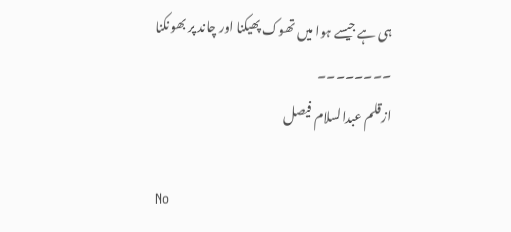ہی ہے جیسے ہوا میں تھوک پھیکنا اور چاند پر بھونکنا ۔۔۔۔۔۔۔۔
ازقلم عبدالسلام فیصل

No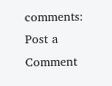comments:
Post a Comment